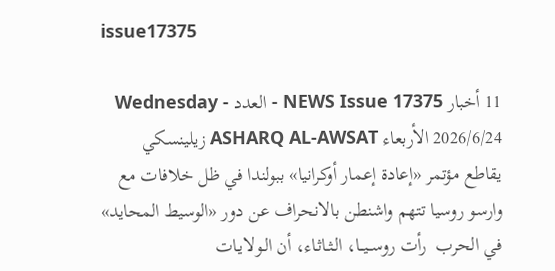issue17375

11 أخبار NEWS Issue 17375 - العدد Wednesday - 2026/6/24 الأربعاء ASHARQ AL-AWSAT زيلينسكي يقاطع مؤتمر «إعادة إعمار أوكرانيا» ببولندا في ظل خلافات مع وارسو روسيا تتهم واشنطن بالانحراف عن دور «الوسيط المحايد» في الحرب  رأت روســيــا، الـثـاثـاء، أن الـولايـات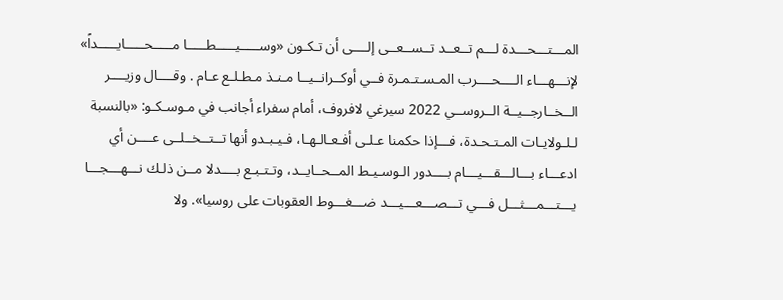المـــتـــحـــدة لـــم تــعــد تــســعــى إلــــى أن تـكـون «وســـــيـــــطـــــا مـــــحـــــايـــــداً» لإنـــهـــاء الــــحــــرب المـسـتـمـرة فــي أوكــرانــيــا مـنـذ مـطـلـع عـام . وقــــال وزيــــر الــخــارجــيــة الــروســي 2022 سيرغي لافروف، أمام سفراء أجانب في مـوسـكـو: «بالنسبة لـلـولايـات المـتـحـدة، فـــإذا حكمنا عـلـى أفـعـالـهـا، فـيـبـدو أنها تــتــخــلــى عــــن أي ادعـــاء بـــالـــقـــيـــام بــــدور الـوسـيـط المــحــايــد، وتـتـبـع بــــدلا مــن ذلـك نـــهـــجـــا يـــتـــمـــثـــل فـــي تـــصـــعـــيـــد ضـــغـــوط العقوبات على روسيا». ولا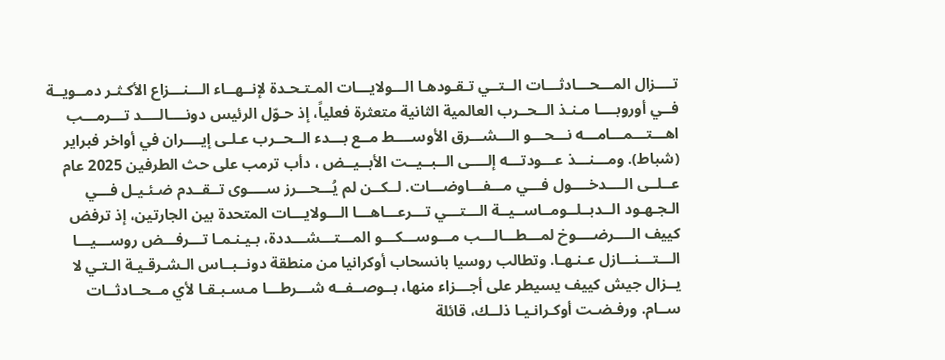تــــزال المـــحـــادثـــات الــتــي تـقـودهـا الـــولايـــات المـتـحـدة لإنــهــاء الـــنـــزاع الأكـثـر دمــويــة فــي أوروبــــا مـنـذ الــحــرب العالمية الثانية متعثرة فعلياً، إذ حـوّل الرئيس دونــــالــــد تـــرمـــب اهـــتـــمـــامـــه نـــحـــو الـــشـــرق الأوســــط مــع بـــدء الــحــرب عـلـى إيــــران في أواخر فبراير (شباط). ومـــنـــذ عـــودتـــه إلــــى الــبــيــت الأبــيــض ، دأب ترمب على حث الطرفين 2025 عام عــلــى الــــدخــــول فـــي مـــفـــاوضـــات. لــكــن لم يُـــحـــرز ســــوى تــقــدم ضـئـيـل فـــي الـجـهـود الــدبــلــومــاســيــة الـــتـــي تـــرعـــاهـــا الـــولايـــات المتحدة بين الجارتين، إذ ترفض كييف الــــرضــــوخ لمـــطـــالـــب مـــوســـكـــو المـــتـــشـــددة، بـيـنـمـا تـــرفـــض روســـيـــا الـــتـــنـــازل عـنـهـا. وتطالب روسيا بانسحاب أوكرانيا من منطقة دونــبــاس الـشـرقـيـة الـتـي لا يــزال جيش كييف يسيطر على أجـــزاء منها، بــوصــفــه شـــرطـــا مـسـبـقـا لأي مــحــادثــات ســام. ورفـضـت أوكـرانـيـا ذلــك، قائلة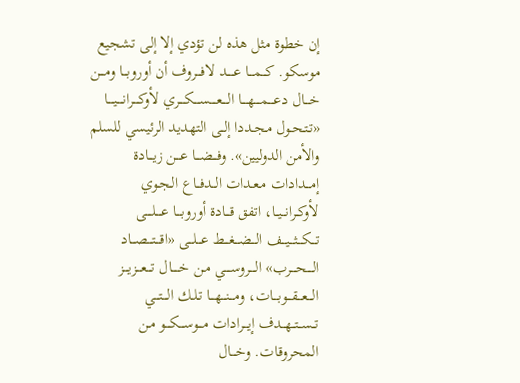إن خطوة مثل هذه لن تؤدي إلا إلى تشجيع موسكو. كـــمـــا عـــــد لافـــروف أن أوروبـــا ومـــن خـــال دعــــمــــهــــا الــــعــــســــكــــري لأوكــــرانــــيــــا «تـتـحـول مـجـددا إلــى التهديد الرئيسي للسلم والأمن الدوليين». وفـــضـــا عـــن زيـــادة إمـــدادات مـعـدات الــدفــاع الـجـوي لأوكــرانــيــا، اتفق قـــادة أوروبـــا عــــلــــى تـــكـــثـــيـــف الـــضـــغـــط عـــلـــى «اقـــتـــصـــاد الــــحــــرب» الــــروســــي مـن خـــــال تـــعـــزيـــز الـــعـــقـــوبـــات، ومـــنـــهـــا تـلـك الـــتـــي تــســتــهــدف إيـــرادات مـــوســـكـــو مـن المحروقات. وخـــال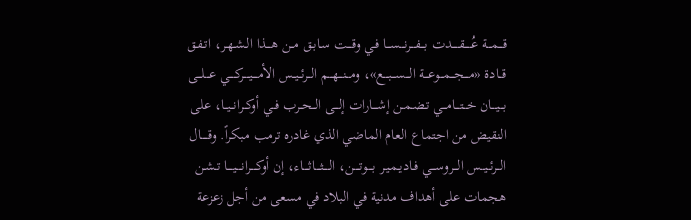قـــمـــة عُـــــقـــــدت بـــفـــرنـــســـا فـي وقـــت سـابـق مــن هـــذا الـشـهـر، اتـفـق قــادة «مـــجـــمـــوعـــة الـــســـبـــع»، ومـــنـــهـــم الــرئــيــس الأمــــيــــركــــي عـــلـــى بـــيـــان خـــتـــامـــي تـضـمـن إشــــارات إلـــى الــحــرب فــي أوكــرانــيــا، على النقيض من اجتماع العام الماضي الذي غادره ترمب مبكراً. وقـــــال الــرئــيــس الـــروســـي فـاديـمـيـر بــــوتــــن، الــــثــــاثــــاء، إن أوكــــرانــــيــــا تـشـن هجمات على أهداف مدنية في البلاد في مسعى من أجل زعزعة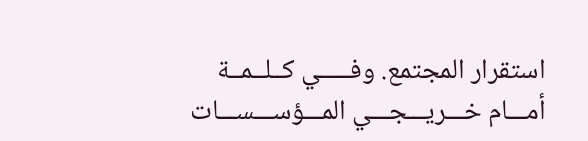استقرار المجتمع. وفـــــي كــلــمــة أمـــام خـــريـــجـــي المـــؤســـســـات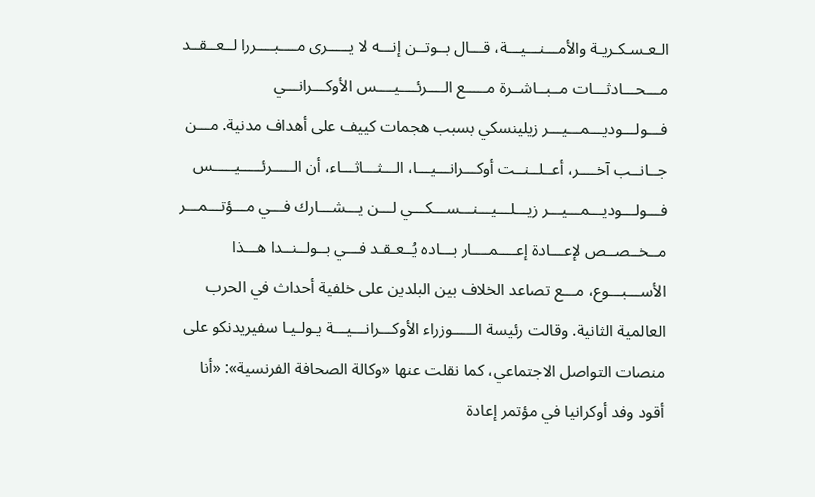الـعـسـكـريـة والأمـــنـــيـــة، قـــال بــوتــن إنـــه لا يـــــرى مــــبــــررا لــعــقــد مـــحـــادثـــات مــبــاشــرة مـــــع الــــرئــــيــــس الأوكـــرانـــي فـــولـــوديـــمـــيـــر زيلينسكي بسبب هجمات كييف على أهداف مدنية. مـــن جــانــب آخــــر، أعــلــنــت أوكـــرانـــيـــا، الـــثـــاثـــاء، أن الـــــرئـــــيـــــس فـــولـــوديـــمـــيـــر زيـــلـــيـــنـــســـكـــي لـــن يـــشـــارك فـــي مـــؤتـــمـــر مــخــصــص لإعـــادة إعــــمــــار بـــاده يُــعـقـد فـــي بــولــنــدا هـــذا الأســـبـــوع، مـــع تصاعد الخلاف بين البلدين على خلفية أحداث في الحرب العالمية الثانية. وقالت رئيسة الـــــوزراء الأوكـــرانـــيـــة يـولـيـا سفيريدنكو على منصات التواصل الاجتماعي، كما نقلت عنها «وكالة الصحافة الفرنسية»: «أنا أقود وفد أوكرانيا في مؤتمر إعادة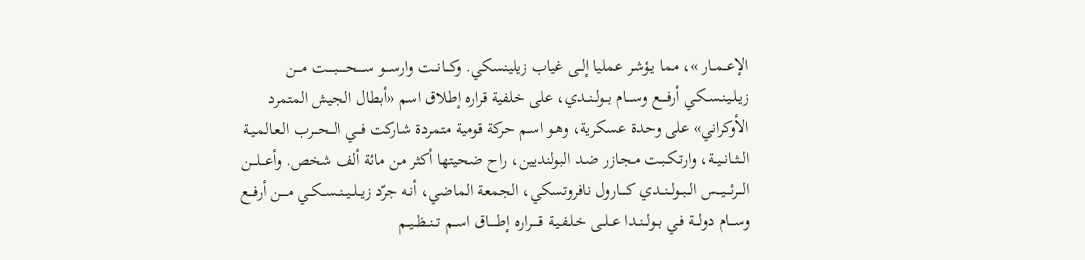الإعــمــار »، مما يـؤشـر عمليا إلــى غياب زيلينسكي. وكـــانـــت وارســـو ســـــحـــــبـــــت مـــن زيـلـيـنـسـكـي أرفــــع وســــام بــولــنــدي، على خلفية قراره إطلاق اسم «أبطال الجيش المتمرد الأوكراني» على وحدة عسكرية، وهـو اسـم حركة قومية متمردة شاركت فـــي الـــحـــرب الـعـالمـيـة الــثــانــيــة، وارتـكـبـت مـجـازر ضـد البولنديين، راح ضحيتها أكثر من مائة ألف شخص. وأعـــلـــن الـــرئـــيـــس الــبــولــنــدي كــــارول نافروتسكي، الجمعة الماضي، أنـه جرّد زيــلــيــنــســكــي مــــن أرفـــع وســـام دولـــة فـي بــولــنــدا عــلــى خـلـفـيـة قـــــراره إطـــــاق اســم تــنــظــيــم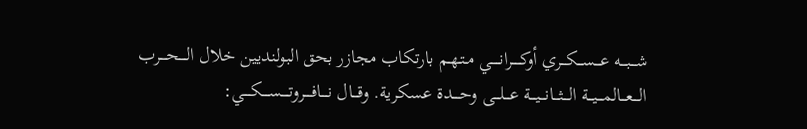شـــبـــه عـــســـكـــري أوكـــــرانـــــي مـتـهـم بارتكاب مجازر بحق البولنديين خلال الــــحــــرب الـــعـــالمـــيـــة الـــثـــانـــيـــة عـــلـــى وحــــدة عسكرية. وقـــال نــــافــــروتــــســــكــــي: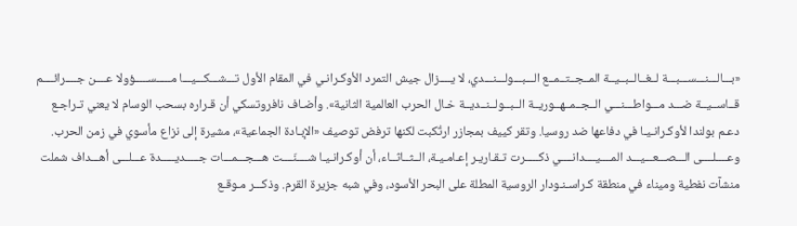«بـــالـــنـــســـبـــة لــغــالــبــيــة المــجــتــمــع الـــبـــولـــنـــدي، لا يــــزال جيش التمرد الأوكـرانـي في المقام الأول تـــشـــكـــيـــا مـــــســـــؤولا عــــن جــــرائــــم قــاســيــة ضـــد مـــواطـــنـــي الــجــمــهــوريــة الــبــولــنــديــة خـال الحرب العالمية الثانية». وأضـاف نافروتسكي أن قـراره بسحب الوسام لا يعني تـراجـع دعـم بولندا لأوكـرانـيـا في دفاعها ضد روسيا. وتقر كييف بمجازر ارتُكبت لكنها ترفض توصيف «الإبـادة الجماعية»، مشيرة إلى نزاع مأسوي في زمن الحرب. وعــــلــــى الـــصـــعـــيـــد المــــيــــدانــــي ذكـــــرت تـقـاريـر إعـامـيـة، الــثــاثــاء، أن أوكـرانـيـا شــــنّــــت هـــجـــمـــات جـــــديـــــدة عـــلـــى أهـــداف شملت منشآت نفطية وميناء في منطقة كـراسـنـودار الروسية المطلة على البحر الأسود، وفي شبه جزيرة القرم. وذكـــر مـوقـع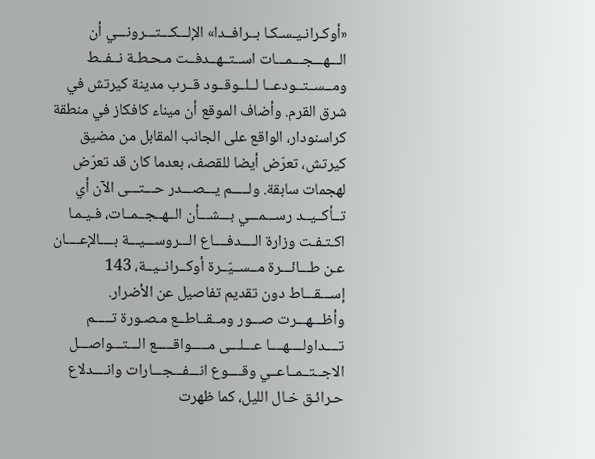«أوكـرانـيـسـكـا بــرافــدا» الإلـــكـــتـــرونـــي أن الـــهـــجـــمـــات اســتــهــدفــت مـحـطـة نــفــط ومــســتــودعــا لــلــوقــود قــرب مدينة كيرتش في شرق القرم. وأضاف الموقع أن ميناء كافكاز في منطقة كراسنودار، الواقع على الجانب المقابل من مضيق كيرتش، تعرّض أيضا للقصف، بعدما كان قد تعرّض لهجمات سابقة. ولـــــم يـــصـــدر حـــتـــى الآن أي تــأكــيــد رســـمـــي بـــشـــأن الــهــجــمــات، فـيـمـا اكـتـفـت وزارة الــــدفــــاع الـــروســـيـــة بــــالإعــــان عـن طـــائـــرة مــســيّــرة أوكــرانــيــة، 143 إســـقـــاط دون تقديم تفاصيل عن الأضرار. وأظـــهـــرت صـــور ومــقــاطــع مـصـورة تـــــم تــــداولــــهــــا عـــلـــى مـــــواقـــــع الـــتـــواصـــل الاجــتــمــاعــي وقــــوع انـــفـــجـــارات وانــــدلاع حـرائـق خـال الليل، كما ظهرت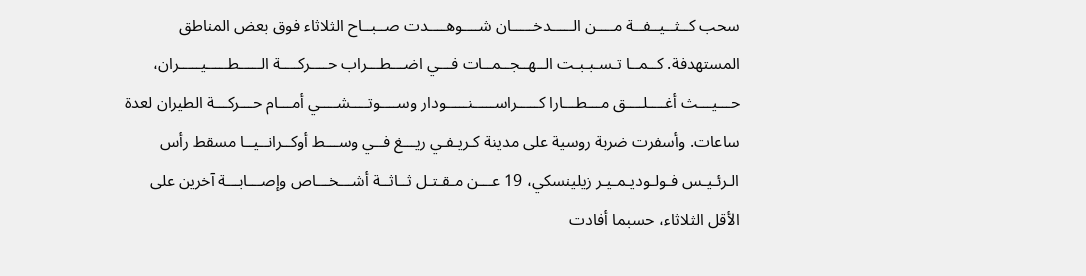سحب كــثــيــفــة مــــن الـــــدخـــــان شــــوهــــدت صــبــاح الثلاثاء فوق بعض المناطق المستهدفة. كــمــا تـسـبـبـت الــهــجــمــات فـــي اضـــطـــراب حــــركــــة الـــــطـــــيـــــران، حـــيـــث أغــــلــــق مـــطـــارا كـــــراســـــنـــــودار وســــوتــــشــــي أمـــام حـــركـــة الطيران لعدة ساعات. وأسفرت ضربة روسية على مدينة كـريـفـي ريـــغ فــي وســـط أوكــرانــيــا مسقط رأس الـرئـيـس فـولـوديـمـيـر زيلينسكي، 19 عـــن مـقـتـل ثــاثــة أشـــخـــاص وإصـــابـــة آخرين على الأقل الثلاثاء، حسبما أفادت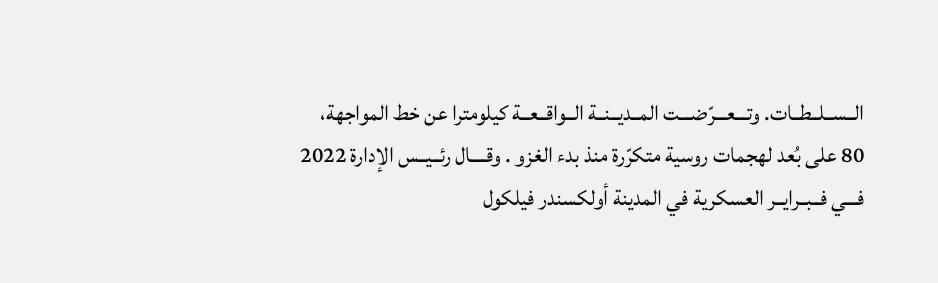الــســلــطــات. وتـــعـــرّضـــت المــديــنــة الــواقــعــة كيلومترا عن خط المواجهة، 80 على بُعد لهجمات روسية متكرّرة منذ بدء الغزو . وقــــال رئــيــس الإدارة 2022 فـــي فــبــرايــر العسكرية في المدينة أولكسندر فيلكول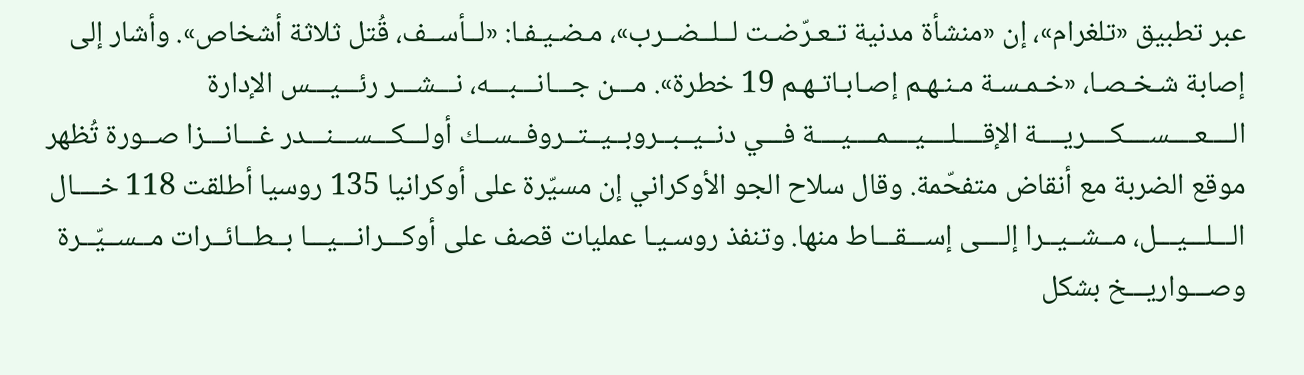عبر تطبيق «تلغرام»، إن «منشأة مدنية تـعـرّضـت لــلــضــرب»، مـضـيـفـا: «لــأســف، قُتل ثلاثة أشخاص». وأشار إلى إصابة شـخـصـا، «خـمـسـة مـنـهـم إصـابـاتـهـم 19 خطرة». مـــن جـــانـــبـــه، نـــشـــر رئـــيـــس الإدارة الــــعــــســــكــــريــــة الإقــــلــــيــــمــــيــــة فـــي دنــيــبــروبــيــتــروفــســك أولـــكـــســـنـــدر غـــانـــزا صــورة تُظهر موقع الضربة مع أنقاض متفحّمة. وقال سلاح الجو الأوكراني إن مسيّرة على أوكرانيا 135 روسيا أطلقت 118 خــــال الـــلـــيـــل، مــشــيــرا إلــــى إســـقـــاط منها. وتنفذ روسـيـا عمليات قصف على أوكـــرانـــيـــا بــطــائــرات مــســيّــرة وصـــواريـــخ بشكل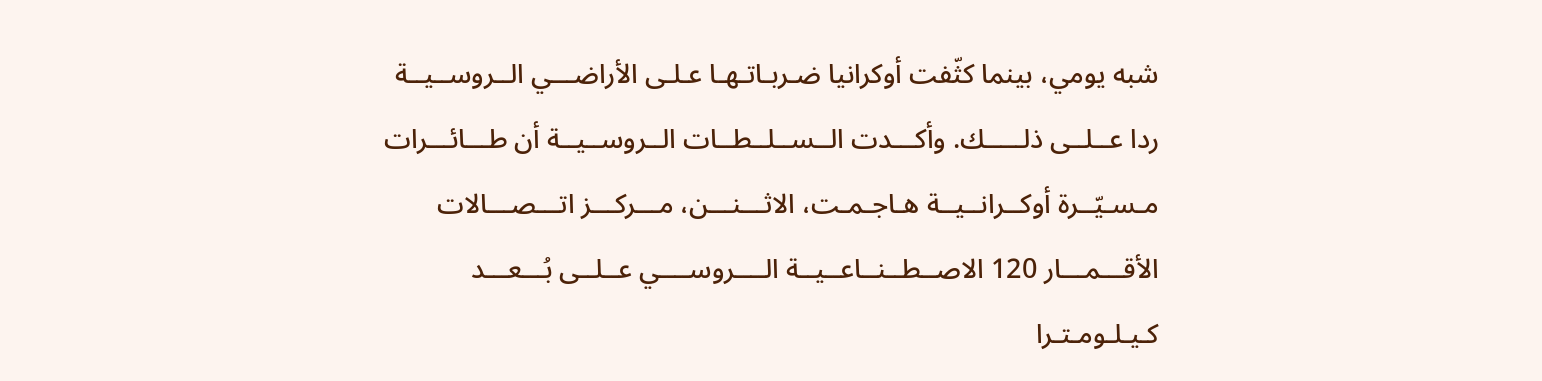شبه يومي، بينما كثّفت أوكرانيا ضـربـاتـهـا عـلـى الأراضـــي الــروســيــة ردا عــلــى ذلـــــك. وأكـــدت الــســلــطــات الــروســيــة أن طـــائـــرات مـسـيّــرة أوكــرانــيــة هـاجـمـت، الاثـــنـــن، مـــركـــز اتـــصـــالات الأقـــمـــار 120 الاصــطــنــاعــيــة الــــروســــي عــلــى بُـــعـــد كـيـلـومـتـرا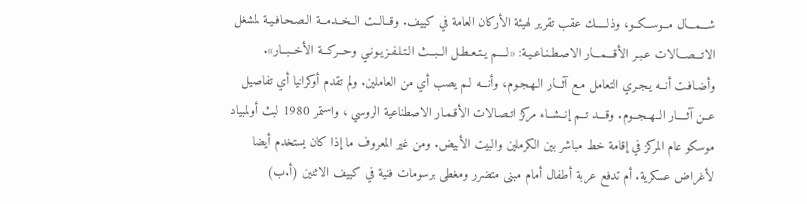شـــمـــال مــوســكــو، وذلـــــك عقب تقرير لهيئة الأركان العامة في كييف. وقــالــت الــخــدمــة الـصـحـافـيـة لمشغل الاتـــصـــالات عـبـر الأقـــمـــار الاصـطـنـاعـيـة: «لــــم يـتـعـطـل الــبــث الـتـلـفـزيـونـي وحــركــة الأخــبــار». وأضـافـت أنــه يـجـري التعامل مـع آثـــار الـهـجـوم، وأنـــه لـم يصب أي من العاملين. ولم تقدم أوكرانيا أي تفاصيل عــن آثــــار الــهــجــوم. وقـــد تــم إنــشــاء مركز اتـصـالات الأقـمـار الاصطناعية الروسي ، واستمر 1980 لبث أولمبياد موسكو عام المركز في إقامة خط مباشر بين الكرملين والبيت الأبيض. ومن غير المعروف ما إذا كان يستخدم أيضا لأغراض عسكرية. أم تدفع عربة أطفال أمام مبنى متضرر ومغطى برسومات فنية في كييف الاثنين (أ.ب)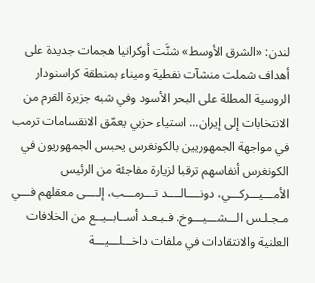لندن: «الشرق الأوسط» شنَّت أوكرانيا هجمات جديدة على أهداف شملت منشآت نفطية وميناء بمنطقة كراسنودار الروسية المطلة على البحر الأسود وفي شبه جزيرة القرم من الانتخابات إلى إيران... استياء حزبي يعمّق الانقسامات ترمب في مواجهة الجمهوريين بالكونغرس يحبس الجمهوريون في الكونغرس أنفاسهم ترقبا لزيارة مفاجئة من الرئيس الأمـــيـــركـــي، دونــــالــــد تـــرمـــب، إلــــى معقلهم فـــي مـجـلـس الـــشـــيـــوخ. فـبـعـد أســابــيــع من الخلافات العلنية والانتقادات في ملفات داخـــلـــيـــة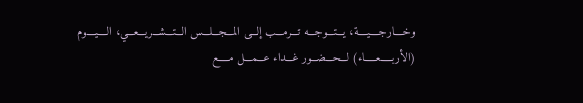وخــــارجــــيــــة، يـــتـــوجـــه تـــرمـــب إلـــى المـــجـــلـــس الـــتـــشـــريـــعـــي، الــــيــــوم (الأربـــــعـــــاء) لـــحـــضـــور غـــداء عـــمـــل مـــــع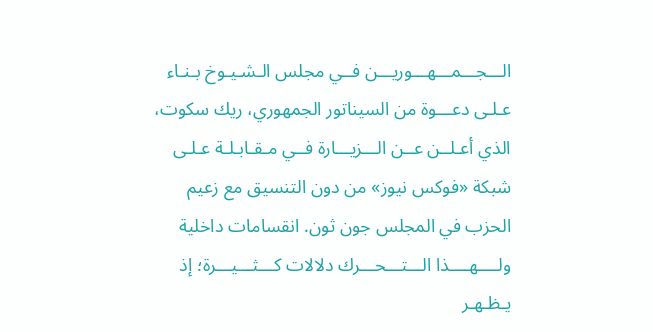الـــجـــمـــهـــوريـــن فــي مجلس الـشـيـوخ بـنـاء عـلـى دعـــوة من السيناتور الجمهوري، ريك سكوت، الذي أعـلــن عــن الـــزيـــارة فــي مـقـابـلـة عـلـى شبكة «فوكس نيوز» من دون التنسيق مع زعيم الحزب في المجلس جون ثون. انقسامات داخلية ولــــهــــذا الـــتـــحـــرك دلالات كـــثـــيـــرة؛ إذ يـظـهـر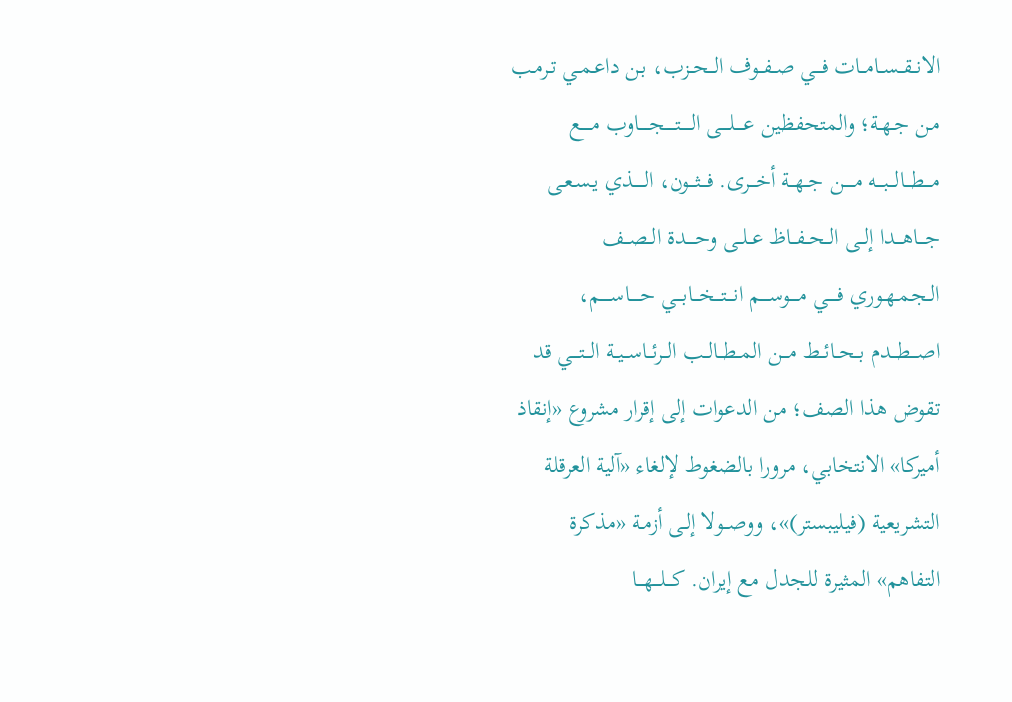الانــقــســامــات فـــي صــفــوف الــحــزب، بـن داعـمـي تـرمـب مـن جـهـة؛ والمتحفظين عــــلــــى الـــــتـــــجـــــاوب مـــــع مـــطـــالـــبـــه مـــــن جــهــة أخـــرى. فـــثـــون، الـــــذي يـسـعـى جـــاهـــدا إلــى الــحــفــاظ عــلــى وحــــدة الــصــف الـجـمـهـوري فـــــي مــــوســــم انـــتـــخـــابـــي حـــــاســـــم، اصـــطـــدم بــحــائــط مـــن المــطــالــب الــرئــاســيــة الـــتـــي قد تقوض هذا الصف؛ من الدعوات إلى إقرار مشروع «إنقاذ أميركا» الانتخابي، مرورا بالضغوط لإلغاء «آلية العرقلة التشريعية (فيليبستر)»، ووصــولا إلـى أزمـة «مذكرة التفاهم» المثيرة للجدل مع إيران. كـــلـــهـــا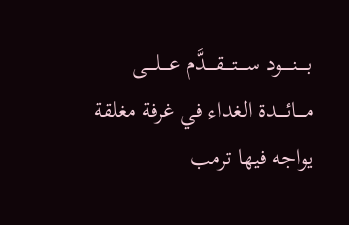بـــــنـــــود ســــتــــقــــدَّم عــــلــــى مــــائــــدة الغداء في غرفة مغلقة يواجه فيها ترمب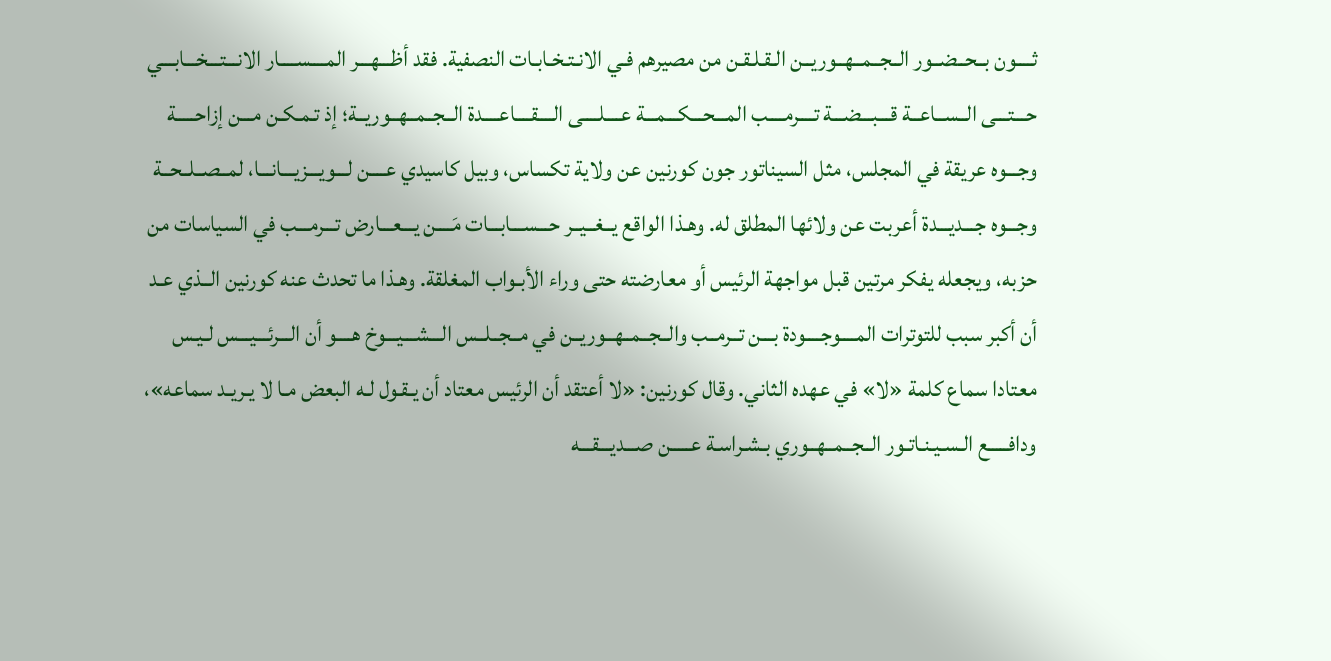ثــــون بــحــضــور الــجــمــهــوريــن الـقـلـقـن من مصيرهم فـي الانـتـخـابـات النصفية. فقد أظـــهـــر المــــســــار الانـــتـــخـــابـــي حـــتـــى الــســاعــة قـــبـــضـــة تــــرمــــب المـــحـــكـــمـــة عــــلــــى الــــقــــاعــــدة الــجــمــهــوريــة؛ إذ تـمـكـن مـــن إزاحـــــة وجـــوه عريقة في المجلس، مثل السيناتور جون كورنين عن ولاية تكساس، وبيل كاسيدي عــــن لـــويـــزيـــانـــا، لمــصــلــحــة وجـــوه جـــديـــدة أعربت عن ولائها المطلق له. وهـذا الواقع يــغــيــر حـــســـابـــات مَــــن يـــعـــارض تـــرمـــب في السياسات من حزبه، ويجعله يفكر مرتين قبل مواجهة الرئيس أو معارضته حتى وراء الأبـواب المغلقة. وهـذا ما تحدث عنه كورنين الــذي عـد أن أكبر سبب للتوترات المــــوجــــودة بـــن تــرمــب والــجــمــهــوريــن في مــجــلــس الـــشـــيـــوخ هــــو أن الـــرئـــيـــس لـيـس معتادا سماع كلمة «لا» في عهده الثاني. وقال كورنين: «لا أعتقد أن الرئيس معتاد أن يـقـول لـه البعض مـا لا يـريـد سماعه»، ودافـــــع الـسـيـنـاتـور الــجــمــهــوري بـشـراسـة عـــــن صـــديـــقـــه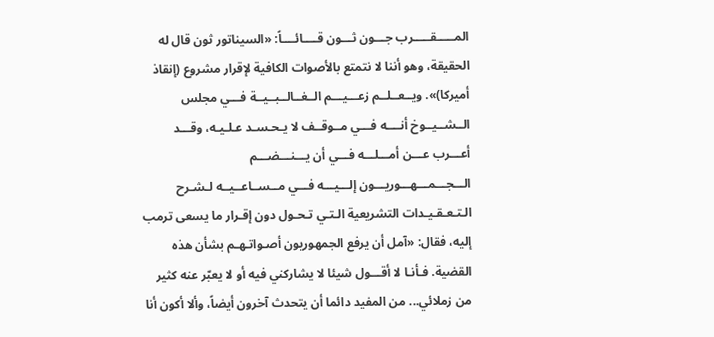المـــــقـــــرب جـــون ثـــون قــــائــــاً: «السيناتور ثون قال له الحقيقة، وهو أننا لا نتمتع بالأصوات الكافية لإقرار مشروع (إنقاذ أميركا)». ويــعــلــم زعـــيـــم الــغــالــبــيــة فـــي مجلس الــشــيــوخ أنــــه فـــي مــوقــف لا يـحـسـد عـلـيـه، وقـــد أعـــرب عـــن أمـــلـــه فـــي أن يـــنـــضـــم الـــجـــمـــهـــوريـــون إلـــيـــه فـــي مــســاعــيــه لـشـرح الـتـعـقـيـدات التشريعية الـتـي تـحـول دون إقـرار ما يسعى ترمب إليه، فقال: «آمل أن يرفع الجمهوريون أصـواتـهـم بشأن هذه القضية. فـأنـا لا أقـــول شيئا لا يشاركني فيه أو لا يعبّر عنه كثير من زملائي... من المفيد دائما أن يتحدث آخرون أيضاً، وألا أكون أنا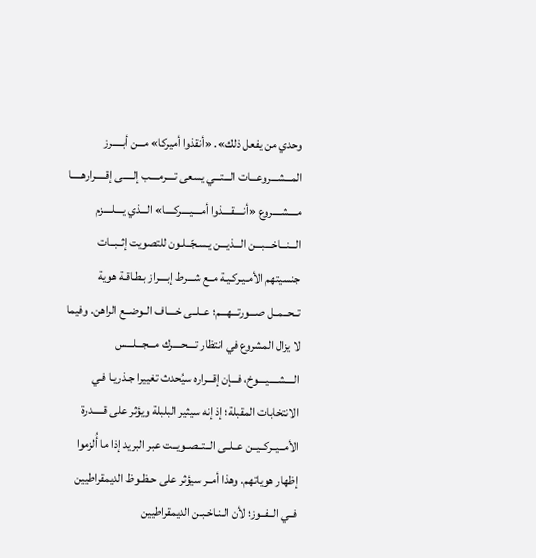وحدي من يفعل ذلك». «أنقذوا أميركا» مـــن أبـــــرز المـــشـــروعـــات الـــتـــي يسعى تــــرمــــب إلـــــى إقـــــرارهـــــا مــــشــــروع «أنــــقــــذوا أمــــيــــركــــا» الـــذي يــــلــــزم الـــنـــاخـــبـــن الـــذيـــن يـسـجّــلـون للتصويت إثــبــات جنسيتهم الأمـيـركـيـة مــع شـــرط إبــــراز بـطـاقـة هوية تــحــمــل صـــورتـــهـــم؛ عــلــى خــــاف الــوضــع الراهن. وفيما لا يزال المشروع في انتظار تــــحــــرك مـــجـــلـــس الــــشــــيــــوخ، فـــإن إقـــراره سيُحدث تغييرا جـذريـا فـي الانتخابات المقبلة؛ إذ إنه سيثير البلبلة ويؤثر على قـــــدرة الأمــيــركــيــن عــلــى الــتــصــويــت عبر البريد إذا ما أُلزموا إظهار هوياتهم. وهذا أمــر سيؤثر على حـظـوظ الديمقراطيين فــي الــفــوز؛ لأن الـنـاخـبـن الديمقراطيين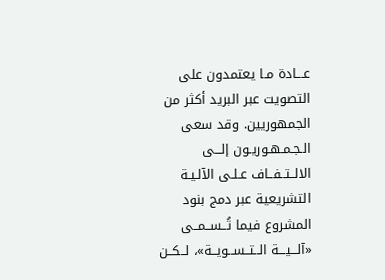عـــادة مـا يعتمدون على التصويت عبر البريد أكثر من الجمهوريين. وقد سعى الـجـمـهـوريـون إلـــى الالــتــفــاف عـلـى الآلـيـة التشريعية عبر دمج بنود المشروع فيما تُــســمــى «آلـــيـــة الــتــســويــة»، لــكــن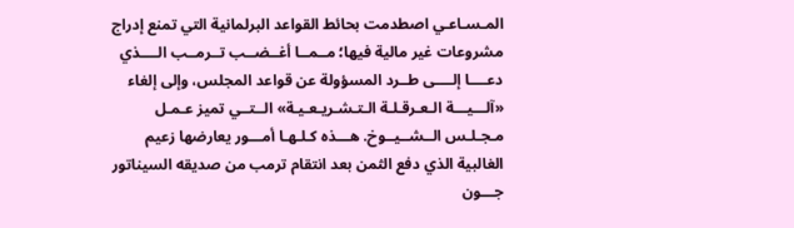المـسـاعـي اصطدمت بحائط القواعد البرلمانية التي تمنع إدراج مشروعات غير مالية فيها؛ مــمــا أغــضــب تــرمــب الــــذي دعــــا إلــــى طــرد المسؤولة عن قواعد المجلس، وإلى إلغاء «آلـــيـــة الـعـرقـلـة الـتـشـريـعـيـة» الــتــي تميز عـمـل مـجـلـس الــشــيــوخ. هـــذه كـلـهـا أمـــور يعارضها زعيم الغالبية الذي دفع الثمن بعد انتقام ترمب من صديقه السيناتور جـــون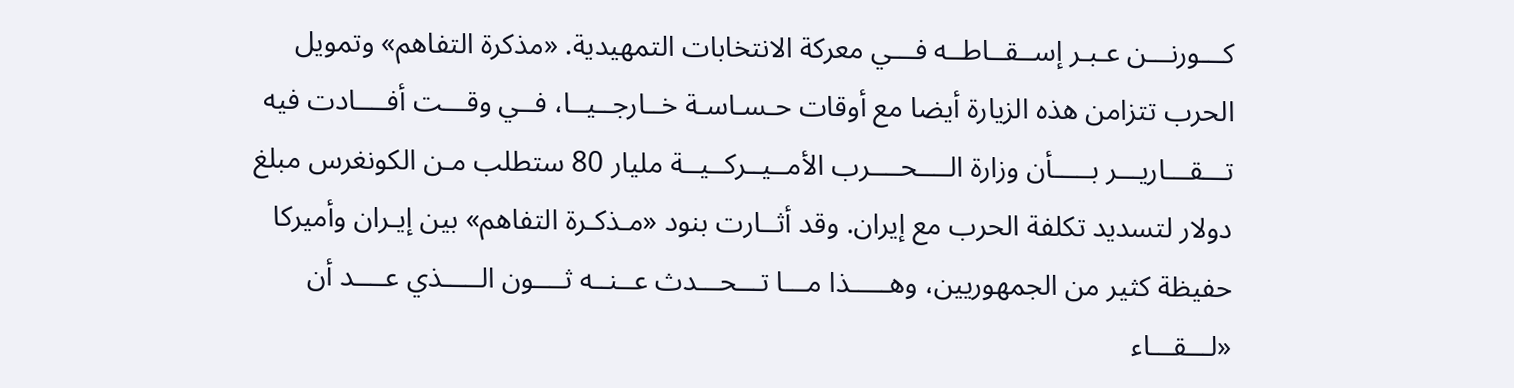كـــورنـــن عـبـر إســقــاطــه فـــي معركة الانتخابات التمهيدية. «مذكرة التفاهم» وتمويل الحرب تتزامن هذه الزيارة أيضا مع أوقات حـسـاسـة خــارجــيــا، فــي وقـــت أفــــادت فيه تـــقـــاريـــر بـــــأن وزارة الــــحــــرب الأمــيــركــيــة مليار 80 ستطلب مـن الكونغرس مبلغ دولار لتسديد تكلفة الحرب مع إيران. وقد أثــارت بنود «مـذكـرة التفاهم» بين إيـران وأميركا حفيظة كثير من الجمهوريين، وهـــــذا مـــا تـــحـــدث عــنــه ثــــون الـــــذي عــــد أن «لـــقـــاء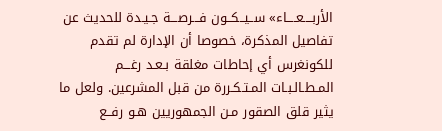الأربــــعــــاء» ســيــكــون فـــرصـــة جـيـدة للحديث عن تفاصيل المذكرة، خصوصا أن الإدارة لم تقدم للكونغرس أي إحاطات مغلقة بـعـد رغـــم المـطـالـبـات المـتـكـررة من قبل المشرعين. ولعل ما يثير قلق الصقور مـن الجمهوريين هـو رفــع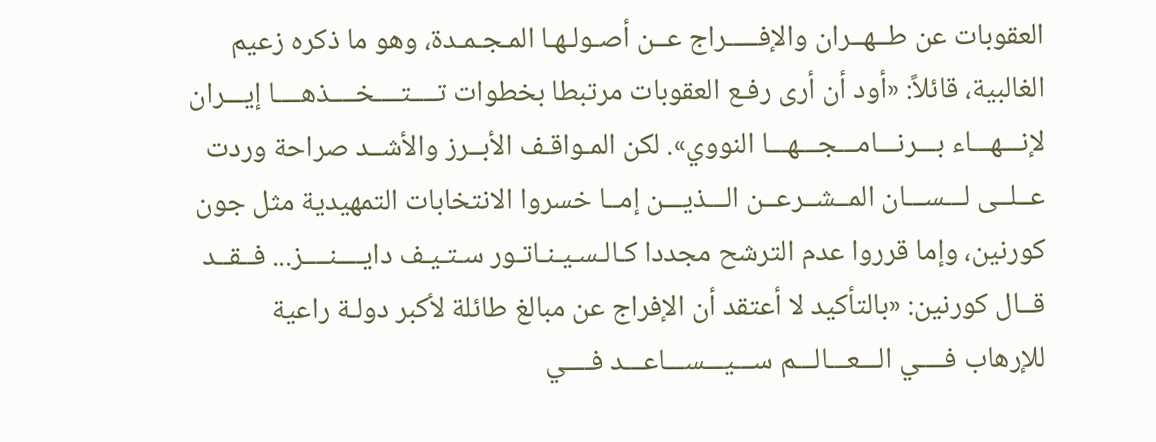العقوبات عن طــهــران والإفـــــراج عــن أصـولـهـا المـجـمـدة، وهو ما ذكره زعيم الغالبية، قائلاً: «أود أن أرى رفـع العقوبات مرتبطا بخطوات تــــتــــخــــذهــــا إيـــران لإنـــهـــاء بـــرنـــامـــجـــهـــا النووي». لكن المـواقـف الأبــرز والأشــد صراحة وردت عــلــى لـــســـان المــشــرعــن الـــذيـــن إمــا خسروا الانتخابات التمهيدية مثل جون كورنين، وإما قرروا عدم الترشح مجددا كـالـسـيـنـاتـور سـتـيـف دايــــنــــز... فــقــد قــال كورنين: «بالتأكيد لا أعتقد أن الإفراج عن مبالغ طائلة لأكبر دولـة راعية للإرهاب فــــي الـــعـــالـــم ســـيـــســـاعـــد فــــي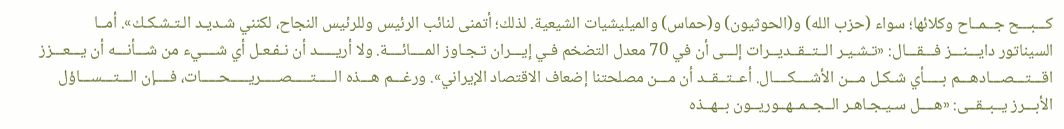كـــبـــح جــمــاح وكلائها؛ سواء (حزب الله) و(الحوثيون) و(حماس) والميليشيات الشيعية. لذلك؛ أتمنى لنائب الرئيس وللرئيس النجاح، لكنني شـديـد الـتـشـكـك». أمــا السيناتور دايـــنـــز فـــقـــال: «تـشـيـر الــتــقــديــرات إلـــى أن في 70 معدل التضخم فـي إيـــران تـجـاوز المــــائــــة. ولا أريـــــد أن نـفـعـل أي شــــيء من شـــأنـــه أن يـــعـــزز اقـــتـــصـــادهـــم بـــــأي شـكـل مـــن الأشــــكــــال. أعــتــقــد أن مـــن مصلحتنا إضعاف الاقتصاد الإيراني». ورغـــم هـــذه الـــــتـــــصـــــريـــــحـــــات، فــــإن الـــتـــســـاؤل الأبـــرز يــبــقــى: «هــــل سـيـجـاهـر الــجــمــهــوريــون بــهــذه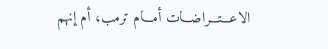الاعـــتـــراضـــات أمـــام ترمب، أم إنهم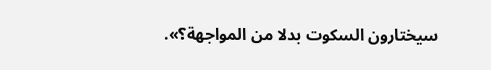سيختارون السكوت بدلا من المواجهة؟».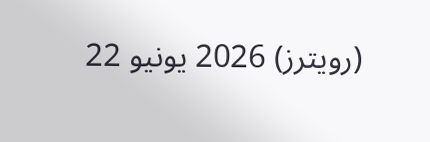(رويترز) 2026 يونيو 22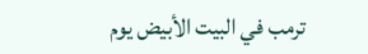ترمب في البيت الأبيض يوم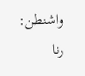واشنطن: رنا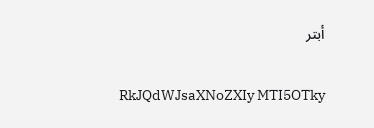أبتر

RkJQdWJsaXNoZXIy MTI5OTky